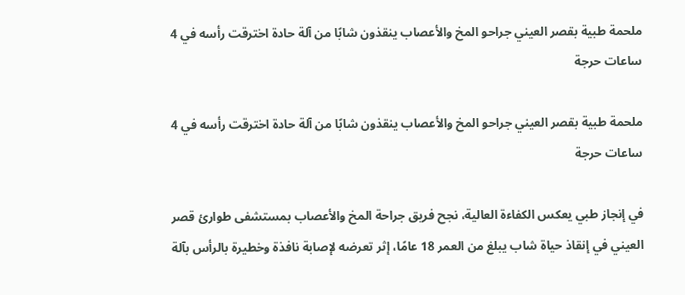ملحمة طبية بقصر العيني جراحو المخ والأعصاب ينقذون شابًا من آلة حادة اخترقت رأسه في 4 ساعات حرجة

ملحمة طبية بقصر العيني جراحو المخ والأعصاب ينقذون شابًا من آلة حادة اخترقت رأسه في 4 ساعات حرجة

في إنجاز طبي يعكس الكفاءة العالية، نجح فريق جراحة المخ والأعصاب بمستشفى طوارئ قصر العيني في إنقاذ حياة شاب يبلغ من العمر 18 عامًا، إثر تعرضه لإصابة نافذة وخطيرة بالرأس بآلة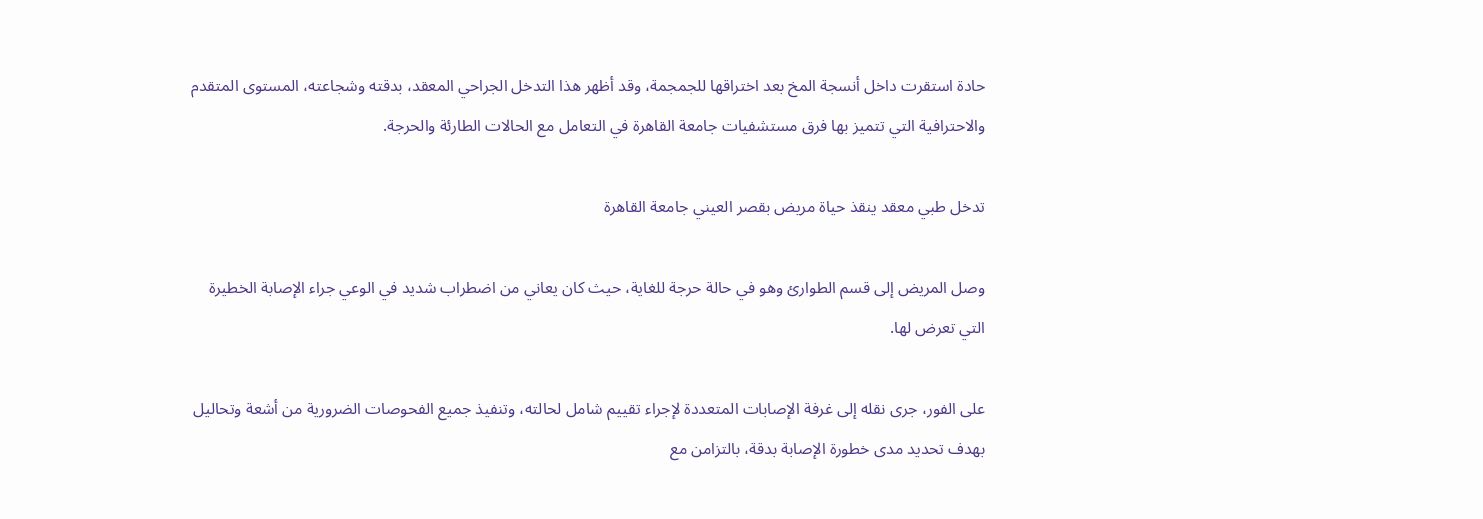حادة استقرت داخل أنسجة المخ بعد اختراقها للجمجمة، وقد أظهر هذا التدخل الجراحي المعقد، بدقته وشجاعته، المستوى المتقدم والاحترافية التي تتميز بها فرق مستشفيات جامعة القاهرة في التعامل مع الحالات الطارئة والحرجة.

تدخل طبي معقد ينقذ حياة مريض بقصر العيني جامعة القاهرة

وصل المريض إلى قسم الطوارئ وهو في حالة حرجة للغاية، حيث كان يعاني من اضطراب شديد في الوعي جراء الإصابة الخطيرة التي تعرض لها.

على الفور، جرى نقله إلى غرفة الإصابات المتعددة لإجراء تقييم شامل لحالته، وتنفيذ جميع الفحوصات الضرورية من أشعة وتحاليل بهدف تحديد مدى خطورة الإصابة بدقة، بالتزامن مع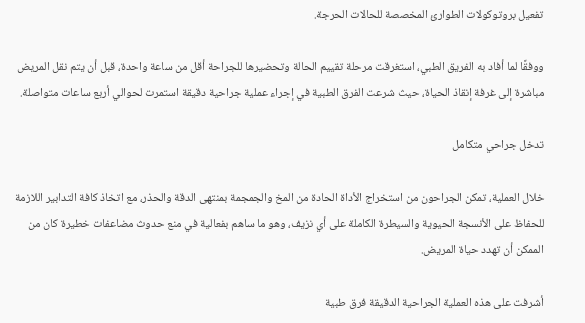تفعيل بروتوكولات الطوارئ المخصصة للحالات الحرجة.

ووفقًا لما أفاد به الفريق الطبي، استغرقت مرحلة تقييم الحالة وتحضيرها للجراحة أقل من ساعة واحدة، قبل أن يتم نقل المريض مباشرة إلى غرفة إنقاذ الحياة، حيث شرعت الفرق الطبية في إجراء عملية جراحية دقيقة استمرت لحوالي أربع ساعات متواصلة.

تدخل جراحي متكامل

خلال العملية، تمكن الجراحون من استخراج الأداة الحادة من المخ والجمجمة بمنتهى الدقة والحذر، مع اتخاذ كافة التدابير اللازمة للحفاظ على الأنسجة الحيوية والسيطرة الكاملة على أي نزيف، وهو ما ساهم بفعالية في منع حدوث مضاعفات خطيرة كان من الممكن أن تهدد حياة المريض.

أشرفت على هذه العملية الجراحية الدقيقة فرق طبية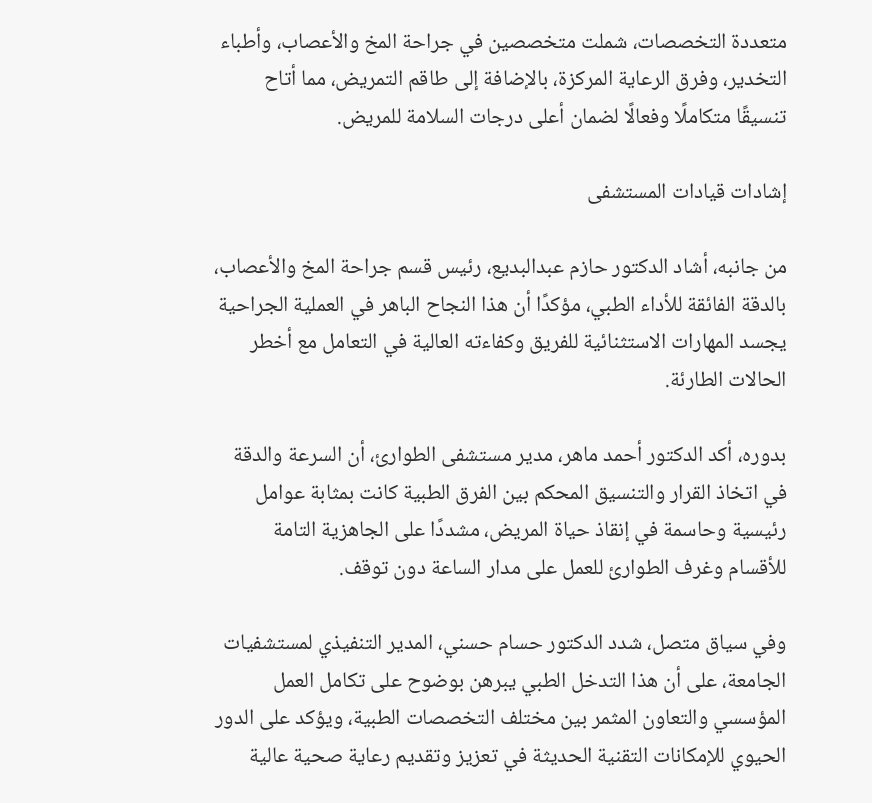متعددة التخصصات، شملت متخصصين في جراحة المخ والأعصاب، وأطباء التخدير، وفرق الرعاية المركزة، بالإضافة إلى طاقم التمريض، مما أتاح تنسيقًا متكاملًا وفعالًا لضمان أعلى درجات السلامة للمريض.

إشادات قيادات المستشفى

من جانبه، أشاد الدكتور حازم عبدالبديع، رئيس قسم جراحة المخ والأعصاب، بالدقة الفائقة للأداء الطبي، مؤكدًا أن هذا النجاح الباهر في العملية الجراحية يجسد المهارات الاستثنائية للفريق وكفاءته العالية في التعامل مع أخطر الحالات الطارئة.

بدوره، أكد الدكتور أحمد ماهر، مدير مستشفى الطوارئ، أن السرعة والدقة في اتخاذ القرار والتنسيق المحكم بين الفرق الطبية كانت بمثابة عوامل رئيسية وحاسمة في إنقاذ حياة المريض، مشددًا على الجاهزية التامة للأقسام وغرف الطوارئ للعمل على مدار الساعة دون توقف.

وفي سياق متصل، شدد الدكتور حسام حسني، المدير التنفيذي لمستشفيات الجامعة، على أن هذا التدخل الطبي يبرهن بوضوح على تكامل العمل المؤسسي والتعاون المثمر بين مختلف التخصصات الطبية، ويؤكد على الدور الحيوي للإمكانات التقنية الحديثة في تعزيز وتقديم رعاية صحية عالية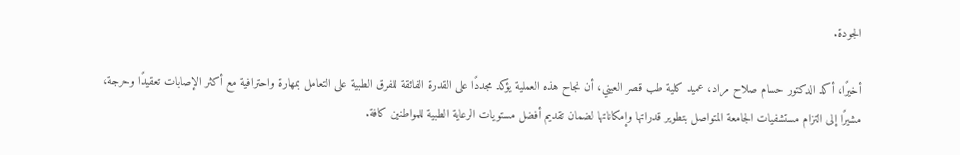الجودة.

أخيرًا، أكد الدكتور حسام صلاح مراد، عميد كلية طب قصر العيني، أن نجاح هذه العملية يؤكد مجددًا على القدرة الفائقة للفرق الطبية على التعامل بمهارة واحترافية مع أكثر الإصابات تعقيدًا وحرجة، مشيرًا إلى التزام مستشفيات الجامعة المتواصل بتطوير قدراتها وإمكاناتها لضمان تقديم أفضل مستويات الرعاية الطبية للمواطنين كافة.